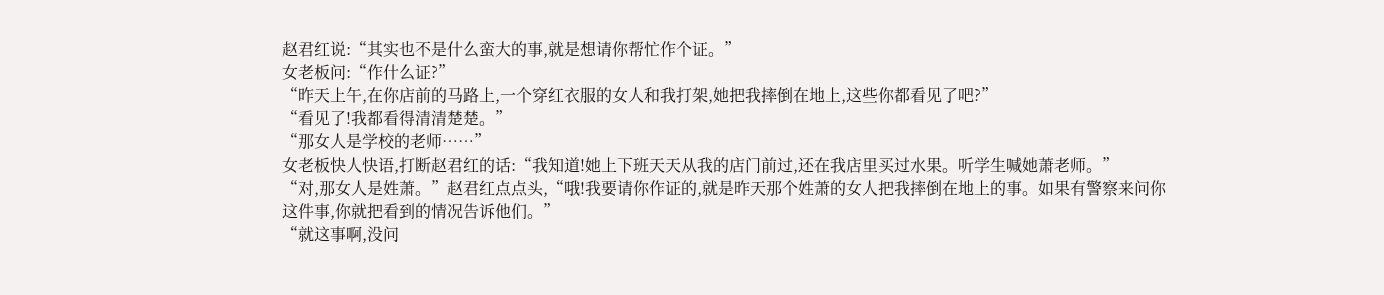赵君红说:“其实也不是什么蛮大的事,就是想请你帮忙作个证。”
女老板问:“作什么证?”
“昨天上午,在你店前的马路上,一个穿红衣服的女人和我打架,她把我摔倒在地上,这些你都看见了吧?”
“看见了!我都看得清清楚楚。”
“那女人是学校的老师……”
女老板快人快语,打断赵君红的话:“我知道!她上下班天天从我的店门前过,还在我店里买过水果。听学生喊她萧老师。”
“对,那女人是姓萧。”赵君红点点头,“哦!我要请你作证的,就是昨天那个姓萧的女人把我摔倒在地上的事。如果有警察来问你这件事,你就把看到的情况告诉他们。”
“就这事啊,没问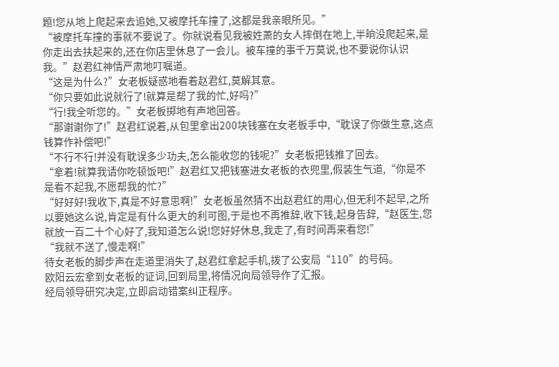题!您从地上爬起来去追她,又被摩托车撞了,这都是我亲眼所见。”
“被摩托车撞的事就不要说了。你就说看见我被姓萧的女人摔倒在地上,半晌没爬起来,是你走出去扶起来的,还在你店里休息了一会儿。被车撞的事千万莫说,也不要说你认识我。”赵君红神情严肃地叮嘱道。
“这是为什么?”女老板疑惑地看着赵君红,莫解其意。
“你只要如此说就行了!就算是帮了我的忙,好吗?”
“行!我全听您的。”女老板掷地有声地回答。
“那谢谢你了!”赵君红说着,从包里拿出200块钱塞在女老板手中,“耽误了你做生意,这点钱算作补偿吧!”
“不行不行!并没有耽误多少功夫,怎么能收您的钱呢?”女老板把钱推了回去。
“拿着!就算我请你吃顿饭吧!”赵君红又把钱塞进女老板的衣兜里,假装生气道,“你是不是看不起我,不愿帮我的忙?”
“好好好!我收下,真是不好意思啊!”女老板虽然猜不出赵君红的用心,但无利不起早,之所以要她这么说,肯定是有什么更大的利可图,于是也不再推辞,收下钱,起身告辞,“赵医生,您就放一百二十个心好了,我知道怎么说!您好好休息,我走了,有时间再来看您!”
“我就不送了,慢走啊!”
待女老板的脚步声在走道里消失了,赵君红拿起手机,拨了公安局“110”的号码。
欧阳云宏拿到女老板的证词,回到局里,将情况向局领导作了汇报。
经局领导研究决定,立即启动错案纠正程序。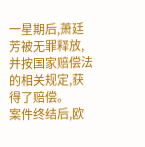一星期后,萧廷芳被无罪释放,并按国家赔偿法的相关规定,获得了赔偿。
案件终结后,欧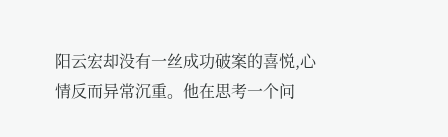阳云宏却没有一丝成功破案的喜悦,心情反而异常沉重。他在思考一个问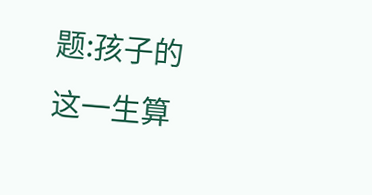题:孩子的这一生算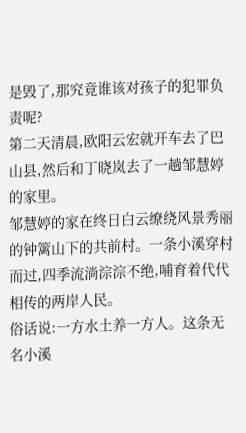是毁了,那究竟谁该对孩子的犯罪负责呢?
第二天清晨,欧阳云宏就开车去了巴山县,然后和丁晓岚去了一趟邹慧婷的家里。
邹慧婷的家在终日白云缭绕风景秀丽的钟篱山下的共前村。一条小溪穿村而过,四季流淌淙淙不绝,哺育着代代相传的两岸人民。
俗话说:一方水土养一方人。这条无名小溪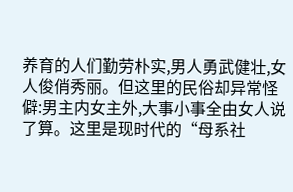养育的人们勤劳朴实,男人勇武健壮,女人俊俏秀丽。但这里的民俗却异常怪僻:男主内女主外,大事小事全由女人说了算。这里是现时代的“母系社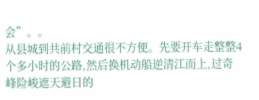会”。。
从县城到共前村交通很不方便。先要开车走整整4个多小时的公路,然后换机动船逆清江而上,过奇峰险峻遮天避日的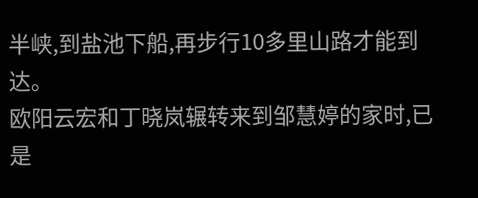半峡,到盐池下船,再步行10多里山路才能到达。
欧阳云宏和丁晓岚辗转来到邹慧婷的家时,已是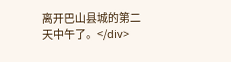离开巴山县城的第二天中午了。</div>